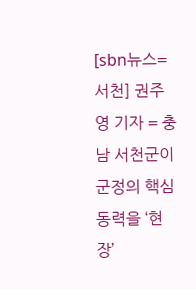[sbn뉴스=서천] 권주영 기자 = 충남 서천군이 군정의 핵심 동력을 ‘현장’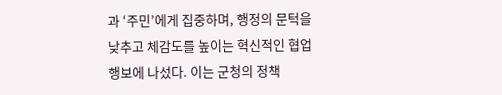과 ‘주민’에게 집중하며, 행정의 문턱을 낮추고 체감도를 높이는 혁신적인 협업 행보에 나섰다. 이는 군청의 정책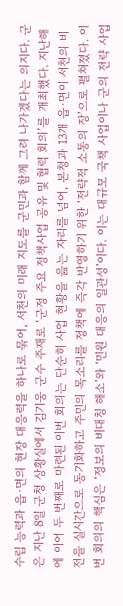수립 능력과 읍·면의 현장 대응력을 하나로 묶어, 서천의 미래 지도를 군민과 함께 그려 나가겠다는 의지다. 군은 지난 8일 군청 상황실에서 김기웅 군수 주재로 ‘군정 주요 정책사업 공유 및 협력 회의’를 개최했다. 지난해에 이어 두 번째로 마련된 이번 회의는 단순히 사업 현황을 읊는 자리를 넘어, 본청과 13개 읍·면이 서천의 비전을 실시간으로 동기화하고 주민의 목소리를 정책에 즉각 반영하기 위한 ‘전략적 소통의 장’으로 펼쳐졌다. 이번 회의의 핵심은 ‘정보의 비대칭 해소’와 ‘민원 대응의 일관성’이다. 이는 대규모 국책 사업이나 군의 전략 사업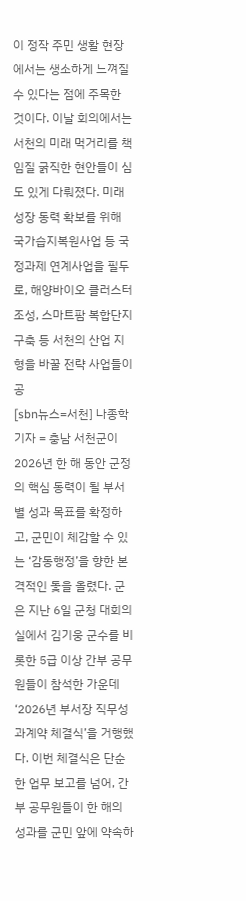이 정작 주민 생활 현장에서는 생소하게 느껴질 수 있다는 점에 주목한 것이다. 이날 회의에서는 서천의 미래 먹거리를 책임질 굵직한 현안들이 심도 있게 다뤄졌다. 미래 성장 동력 확보를 위해 국가습지복원사업 등 국정과제 연계사업을 필두로, 해양바이오 클러스터 조성, 스마트팜 복합단지 구축 등 서천의 산업 지형을 바꿀 전략 사업들이 공
[sbn뉴스=서천] 나종학 기자 = 충남 서천군이 2026년 한 해 동안 군정의 핵심 동력이 될 부서별 성과 목표를 확정하고, 군민이 체감할 수 있는 ‘감동행정’을 향한 본격적인 돛을 올렸다. 군은 지난 6일 군청 대회의실에서 김기웅 군수를 비롯한 5급 이상 간부 공무원들이 참석한 가운데 ‘2026년 부서장 직무성과계약 체결식’을 거행했다. 이번 체결식은 단순한 업무 보고를 넘어, 간부 공무원들이 한 해의 성과를 군민 앞에 약속하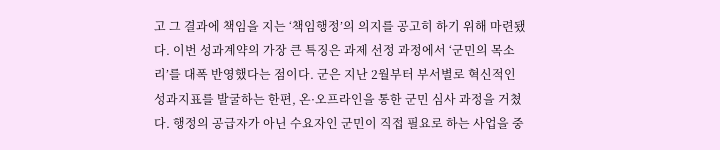고 그 결과에 책임을 지는 ‘책임행정’의 의지를 공고히 하기 위해 마련됐다. 이번 성과계약의 가장 큰 특징은 과제 선정 과정에서 ‘군민의 목소리’를 대폭 반영했다는 점이다. 군은 지난 2월부터 부서별로 혁신적인 성과지표를 발굴하는 한편, 온·오프라인을 통한 군민 심사 과정을 거쳤다. 행정의 공급자가 아닌 수요자인 군민이 직접 필요로 하는 사업을 중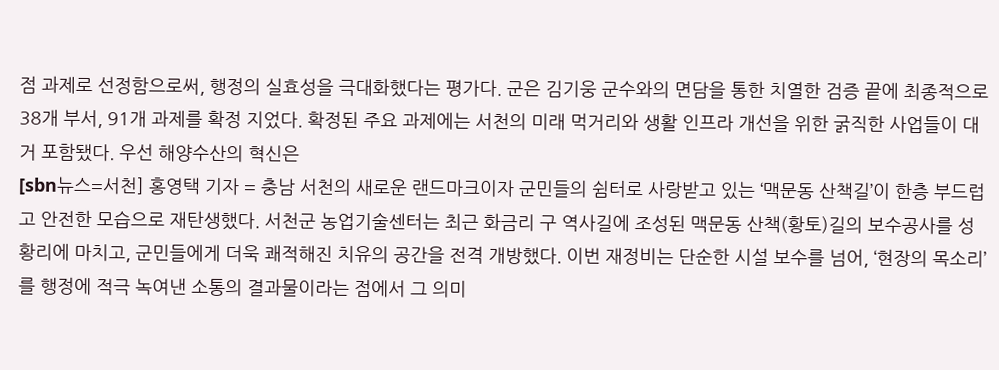점 과제로 선정함으로써, 행정의 실효성을 극대화했다는 평가다. 군은 김기웅 군수와의 면담을 통한 치열한 검증 끝에 최종적으로 38개 부서, 91개 과제를 확정 지었다. 확정된 주요 과제에는 서천의 미래 먹거리와 생활 인프라 개선을 위한 굵직한 사업들이 대거 포함됐다. 우선 해양수산의 혁신은
[sbn뉴스=서천] 홍영택 기자 = 충남 서천의 새로운 랜드마크이자 군민들의 쉼터로 사랑받고 있는 ‘맥문동 산책길’이 한층 부드럽고 안전한 모습으로 재탄생했다. 서천군 농업기술센터는 최근 화금리 구 역사길에 조성된 맥문동 산책(황토)길의 보수공사를 성황리에 마치고, 군민들에게 더욱 쾌적해진 치유의 공간을 전격 개방했다. 이번 재정비는 단순한 시설 보수를 넘어, ‘현장의 목소리’를 행정에 적극 녹여낸 소통의 결과물이라는 점에서 그 의미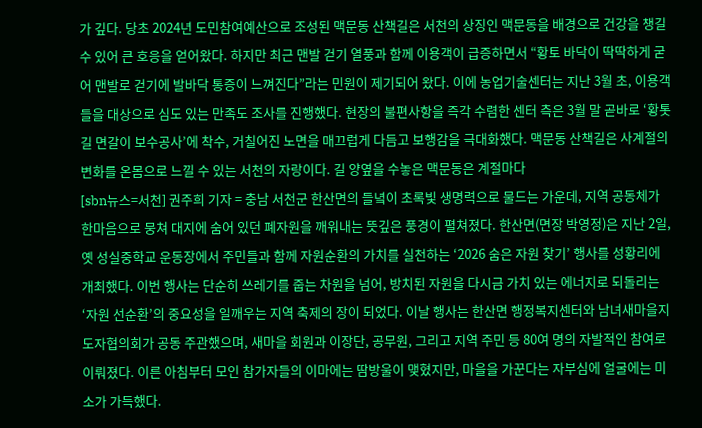가 깊다. 당초 2024년 도민참여예산으로 조성된 맥문동 산책길은 서천의 상징인 맥문동을 배경으로 건강을 챙길 수 있어 큰 호응을 얻어왔다. 하지만 최근 맨발 걷기 열풍과 함께 이용객이 급증하면서 “황토 바닥이 딱딱하게 굳어 맨발로 걷기에 발바닥 통증이 느껴진다”라는 민원이 제기되어 왔다. 이에 농업기술센터는 지난 3월 초, 이용객들을 대상으로 심도 있는 만족도 조사를 진행했다. 현장의 불편사항을 즉각 수렴한 센터 측은 3월 말 곧바로 ‘황톳길 면갈이 보수공사’에 착수, 거칠어진 노면을 매끄럽게 다듬고 보행감을 극대화했다. 맥문동 산책길은 사계절의 변화를 온몸으로 느낄 수 있는 서천의 자랑이다. 길 양옆을 수놓은 맥문동은 계절마다
[sbn뉴스=서천] 권주희 기자 = 충남 서천군 한산면의 들녘이 초록빛 생명력으로 물드는 가운데, 지역 공동체가 한마음으로 뭉쳐 대지에 숨어 있던 폐자원을 깨워내는 뜻깊은 풍경이 펼쳐졌다. 한산면(면장 박영정)은 지난 2일, 옛 성실중학교 운동장에서 주민들과 함께 자원순환의 가치를 실천하는 ‘2026 숨은 자원 찾기’ 행사를 성황리에 개최했다. 이번 행사는 단순히 쓰레기를 줍는 차원을 넘어, 방치된 자원을 다시금 가치 있는 에너지로 되돌리는 ‘자원 선순환’의 중요성을 일깨우는 지역 축제의 장이 되었다. 이날 행사는 한산면 행정복지센터와 남녀새마을지도자협의회가 공동 주관했으며, 새마을 회원과 이장단, 공무원, 그리고 지역 주민 등 80여 명의 자발적인 참여로 이뤄졌다. 이른 아침부터 모인 참가자들의 이마에는 땀방울이 맺혔지만, 마을을 가꾼다는 자부심에 얼굴에는 미소가 가득했다.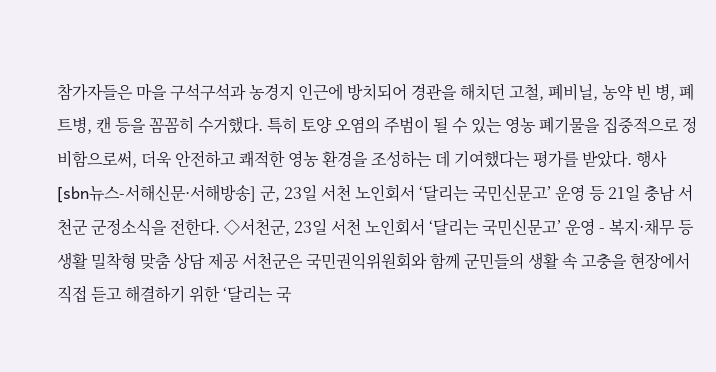참가자들은 마을 구석구석과 농경지 인근에 방치되어 경관을 해치던 고철, 폐비닐, 농약 빈 병, 폐트병, 캔 등을 꼼꼼히 수거했다. 특히 토양 오염의 주범이 될 수 있는 영농 폐기물을 집중적으로 정비함으로써, 더욱 안전하고 쾌적한 영농 환경을 조성하는 데 기여했다는 평가를 받았다. 행사
[sbn뉴스-서해신문·서해방송] 군, 23일 서천 노인회서 ‘달리는 국민신문고’ 운영 등 21일 충남 서천군 군정소식을 전한다. ◇서천군, 23일 서천 노인회서 ‘달리는 국민신문고’ 운영 - 복지·채무 등 생활 밀착형 맞춤 상담 제공 서천군은 국민권익위원회와 함께 군민들의 생활 속 고충을 현장에서 직접 듣고 해결하기 위한 ‘달리는 국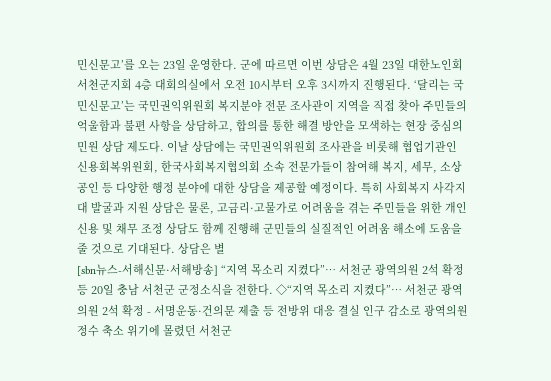민신문고’를 오는 23일 운영한다. 군에 따르면 이번 상담은 4월 23일 대한노인회 서천군지회 4층 대회의실에서 오전 10시부터 오후 3시까지 진행된다. ‘달리는 국민신문고’는 국민권익위원회 복지분야 전문 조사관이 지역을 직접 찾아 주민들의 억울함과 불편 사항을 상담하고, 합의를 통한 해결 방안을 모색하는 현장 중심의 민원 상담 제도다. 이날 상담에는 국민권익위원회 조사관을 비롯해 협업기관인 신용회복위원회, 한국사회복지협의회 소속 전문가들이 참여해 복지, 세무, 소상공인 등 다양한 행정 분야에 대한 상담을 제공할 예정이다. 특히 사회복지 사각지대 발굴과 지원 상담은 물론, 고금리·고물가로 어려움을 겪는 주민들을 위한 개인 신용 및 채무 조정 상담도 함께 진행해 군민들의 실질적인 어려움 해소에 도움을 줄 것으로 기대된다. 상담은 별
[sbn뉴스-서해신문·서해방송] “지역 목소리 지켰다”… 서천군 광역의원 2석 확정 등 20일 충남 서천군 군정소식을 전한다. ◇“지역 목소리 지켰다”… 서천군 광역의원 2석 확정 - 서명운동·건의문 제출 등 전방위 대응 결실 인구 감소로 광역의원 정수 축소 위기에 몰렸던 서천군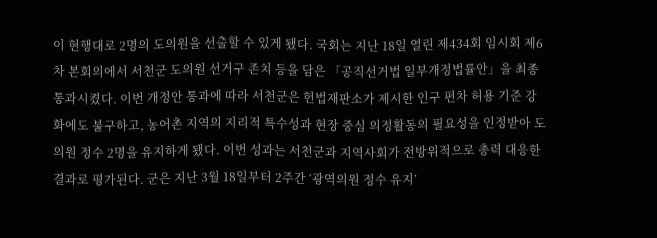이 현행대로 2명의 도의원을 선출할 수 있게 됐다. 국회는 지난 18일 열린 제434회 임시회 제6차 본회의에서 서천군 도의원 선거구 존치 등을 담은 「공직선거법 일부개정법률안」을 최종 통과시켰다. 이번 개정안 통과에 따라 서천군은 헌법재판소가 제시한 인구 편차 허용 기준 강화에도 불구하고, 농어촌 지역의 지리적 특수성과 현장 중심 의정활동의 필요성을 인정받아 도의원 정수 2명을 유지하게 됐다. 이번 성과는 서천군과 지역사회가 전방위적으로 총력 대응한 결과로 평가된다. 군은 지난 3월 18일부터 2주간 ‘광역의원 정수 유지’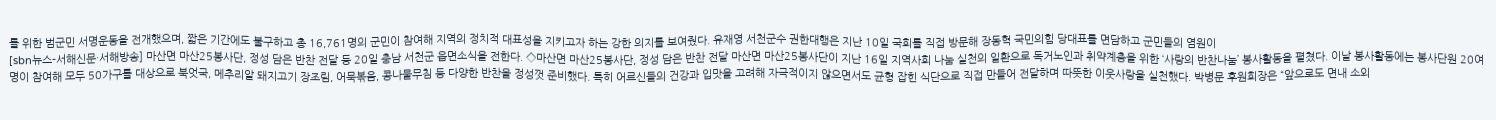를 위한 범군민 서명운동을 전개했으며, 짧은 기간에도 불구하고 총 16,761명의 군민이 참여해 지역의 정치적 대표성을 지키고자 하는 강한 의지를 보여줬다. 유재영 서천군수 권한대행은 지난 10일 국회를 직접 방문해 장동혁 국민의힘 당대표를 면담하고 군민들의 염원이
[sbn뉴스-서해신문·서해방송] 마산면 마산25봉사단, 정성 담은 반찬 전달 등 20일 충남 서천군 읍면소식을 전한다. ◇마산면 마산25봉사단, 정성 담은 반찬 전달 마산면 마산25봉사단이 지난 16일 지역사회 나눔 실천의 일환으로 독거노인과 취약계층을 위한 ‘사랑의 반찬나눔’ 봉사활동을 펼쳤다. 이날 봉사활동에는 봉사단원 20여명이 참여해 모두 50가구를 대상으로 북엇국, 메추리알 돼지고기 장조림, 어묵볶음, 콩나물무침 등 다양한 반찬을 정성껏 준비했다. 특히 어르신들의 건강과 입맛을 고려해 자극적이지 않으면서도 균형 잡힌 식단으로 직접 만들어 전달하며 따뜻한 이웃사랑을 실천했다. 박병문 후원회장은 “앞으로도 면내 소외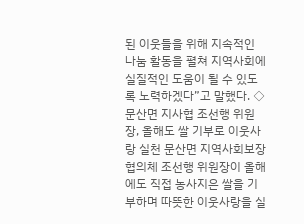된 이웃들을 위해 지속적인 나눔 활동을 펼쳐 지역사회에 실질적인 도움이 될 수 있도록 노력하겠다”고 말했다. ◇문산면 지사협 조선행 위원장, 올해도 쌀 기부로 이웃사랑 실천 문산면 지역사회보장협의체 조선행 위원장이 올해에도 직접 농사지은 쌀을 기부하며 따뜻한 이웃사랑을 실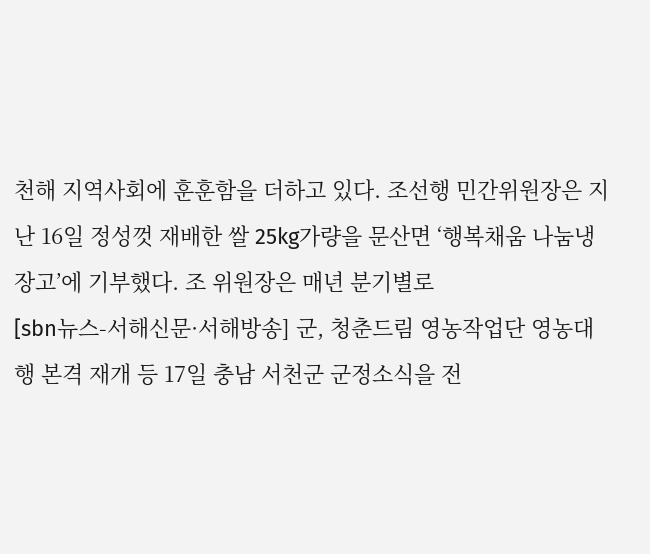천해 지역사회에 훈훈함을 더하고 있다. 조선행 민간위원장은 지난 16일 정성껏 재배한 쌀 25kg가량을 문산면 ‘행복채움 나눔냉장고’에 기부했다. 조 위원장은 매년 분기별로
[sbn뉴스-서해신문·서해방송] 군, 청춘드림 영농작업단 영농대행 본격 재개 등 17일 충남 서천군 군정소식을 전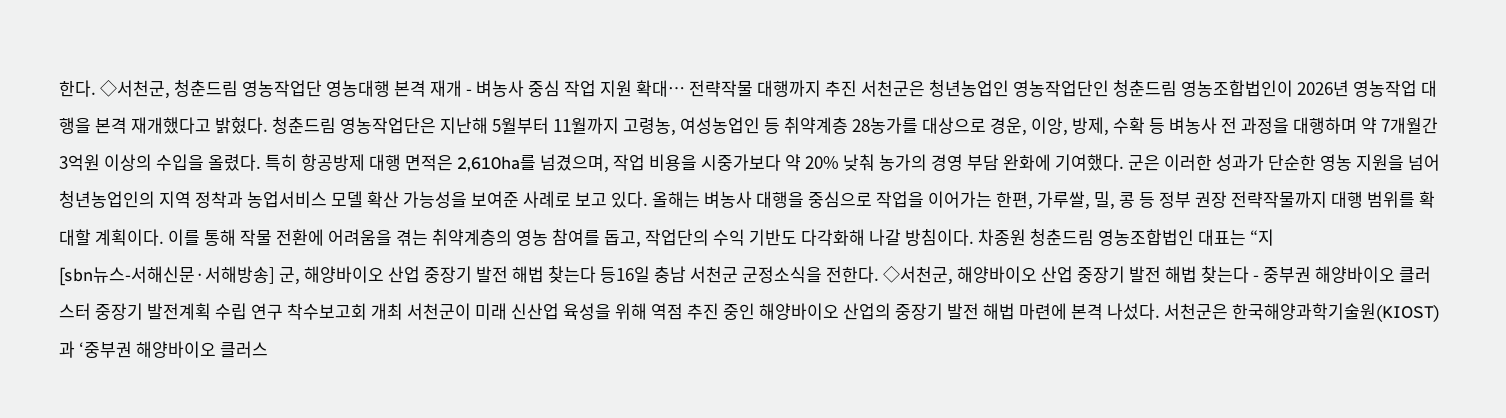한다. ◇서천군, 청춘드림 영농작업단 영농대행 본격 재개 - 벼농사 중심 작업 지원 확대… 전략작물 대행까지 추진 서천군은 청년농업인 영농작업단인 청춘드림 영농조합법인이 2026년 영농작업 대행을 본격 재개했다고 밝혔다. 청춘드림 영농작업단은 지난해 5월부터 11월까지 고령농, 여성농업인 등 취약계층 28농가를 대상으로 경운, 이앙, 방제, 수확 등 벼농사 전 과정을 대행하며 약 7개월간 3억원 이상의 수입을 올렸다. 특히 항공방제 대행 면적은 2,610ha를 넘겼으며, 작업 비용을 시중가보다 약 20% 낮춰 농가의 경영 부담 완화에 기여했다. 군은 이러한 성과가 단순한 영농 지원을 넘어 청년농업인의 지역 정착과 농업서비스 모델 확산 가능성을 보여준 사례로 보고 있다. 올해는 벼농사 대행을 중심으로 작업을 이어가는 한편, 가루쌀, 밀, 콩 등 정부 권장 전략작물까지 대행 범위를 확대할 계획이다. 이를 통해 작물 전환에 어려움을 겪는 취약계층의 영농 참여를 돕고, 작업단의 수익 기반도 다각화해 나갈 방침이다. 차종원 청춘드림 영농조합법인 대표는 “지
[sbn뉴스-서해신문·서해방송] 군, 해양바이오 산업 중장기 발전 해법 찾는다 등16일 충남 서천군 군정소식을 전한다. ◇서천군, 해양바이오 산업 중장기 발전 해법 찾는다 - 중부권 해양바이오 클러스터 중장기 발전계획 수립 연구 착수보고회 개최 서천군이 미래 신산업 육성을 위해 역점 추진 중인 해양바이오 산업의 중장기 발전 해법 마련에 본격 나섰다. 서천군은 한국해양과학기술원(KIOST)과 ‘중부권 해양바이오 클러스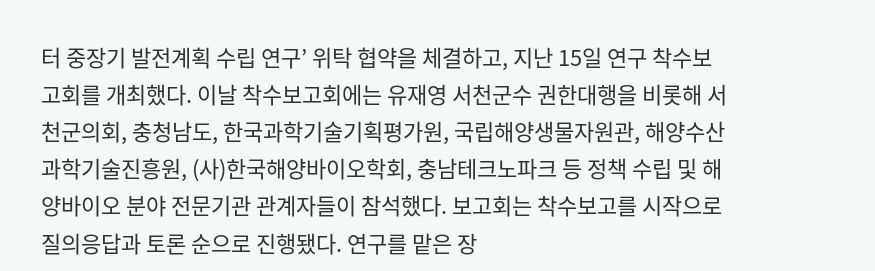터 중장기 발전계획 수립 연구’ 위탁 협약을 체결하고, 지난 15일 연구 착수보고회를 개최했다. 이날 착수보고회에는 유재영 서천군수 권한대행을 비롯해 서천군의회, 충청남도, 한국과학기술기획평가원, 국립해양생물자원관, 해양수산과학기술진흥원, (사)한국해양바이오학회, 충남테크노파크 등 정책 수립 및 해양바이오 분야 전문기관 관계자들이 참석했다. 보고회는 착수보고를 시작으로 질의응답과 토론 순으로 진행됐다. 연구를 맡은 장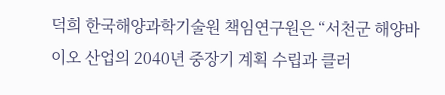덕희 한국해양과학기술원 책임연구원은 “서천군 해양바이오 산업의 2040년 중장기 계획 수립과 클러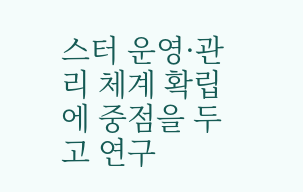스터 운영·관리 체계 확립에 중점을 두고 연구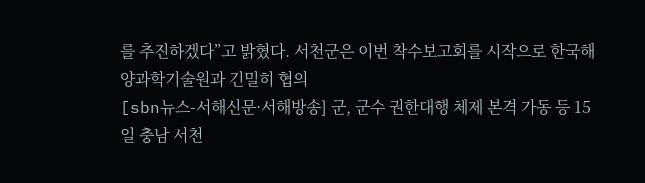를 추진하겠다”고 밝혔다. 서천군은 이번 착수보고회를 시작으로 한국해양과학기술원과 긴밀히 협의
[sbn뉴스-서해신문·서해방송] 군, 군수 권한대행 체제 본격 가동 등 15일 충남 서천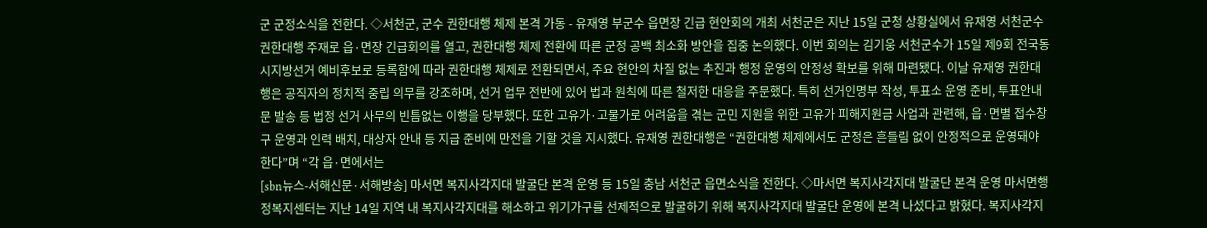군 군정소식을 전한다. ◇서천군, 군수 권한대행 체제 본격 가동 - 유재영 부군수 읍면장 긴급 현안회의 개최 서천군은 지난 15일 군청 상황실에서 유재영 서천군수 권한대행 주재로 읍·면장 긴급회의를 열고, 권한대행 체제 전환에 따른 군정 공백 최소화 방안을 집중 논의했다. 이번 회의는 김기웅 서천군수가 15일 제9회 전국동시지방선거 예비후보로 등록함에 따라 권한대행 체제로 전환되면서, 주요 현안의 차질 없는 추진과 행정 운영의 안정성 확보를 위해 마련됐다. 이날 유재영 권한대행은 공직자의 정치적 중립 의무를 강조하며, 선거 업무 전반에 있어 법과 원칙에 따른 철저한 대응을 주문했다. 특히 선거인명부 작성, 투표소 운영 준비, 투표안내문 발송 등 법정 선거 사무의 빈틈없는 이행을 당부했다. 또한 고유가·고물가로 어려움을 겪는 군민 지원을 위한 고유가 피해지원금 사업과 관련해, 읍·면별 접수창구 운영과 인력 배치, 대상자 안내 등 지급 준비에 만전을 기할 것을 지시했다. 유재영 권한대행은 “권한대행 체제에서도 군정은 흔들림 없이 안정적으로 운영돼야 한다”며 “각 읍·면에서는
[sbn뉴스-서해신문·서해방송] 마서면 복지사각지대 발굴단 본격 운영 등 15일 충남 서천군 읍면소식을 전한다. ◇마서면 복지사각지대 발굴단 본격 운영 마서면행정복지센터는 지난 14일 지역 내 복지사각지대를 해소하고 위기가구를 선제적으로 발굴하기 위해 복지사각지대 발굴단 운영에 본격 나섰다고 밝혔다. 복지사각지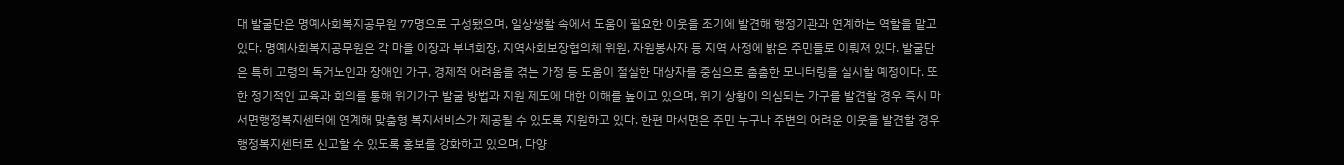대 발굴단은 명예사회복지공무원 77명으로 구성됐으며, 일상생활 속에서 도움이 필요한 이웃을 조기에 발견해 행정기관과 연계하는 역할을 맡고 있다. 명예사회복지공무원은 각 마을 이장과 부녀회장, 지역사회보장협의체 위원, 자원봉사자 등 지역 사정에 밝은 주민들로 이뤄져 있다. 발굴단은 특히 고령의 독거노인과 장애인 가구, 경제적 어려움을 겪는 가정 등 도움이 절실한 대상자를 중심으로 촘촘한 모니터링을 실시할 예정이다. 또한 정기적인 교육과 회의를 통해 위기가구 발굴 방법과 지원 제도에 대한 이해를 높이고 있으며, 위기 상황이 의심되는 가구를 발견할 경우 즉시 마서면행정복지센터에 연계해 맞춤형 복지서비스가 제공될 수 있도록 지원하고 있다. 한편 마서면은 주민 누구나 주변의 어려운 이웃을 발견할 경우 행정복지센터로 신고할 수 있도록 홍보를 강화하고 있으며, 다양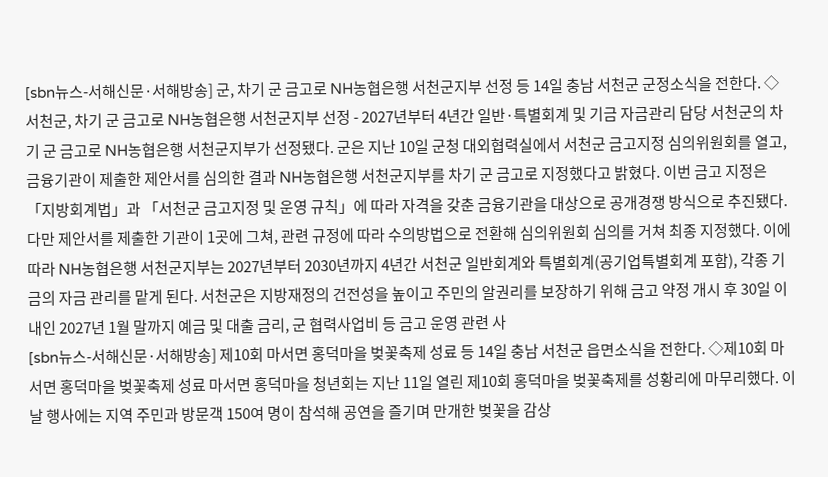[sbn뉴스-서해신문·서해방송] 군, 차기 군 금고로 NH농협은행 서천군지부 선정 등 14일 충남 서천군 군정소식을 전한다. ◇서천군, 차기 군 금고로 NH농협은행 서천군지부 선정 - 2027년부터 4년간 일반·특별회계 및 기금 자금관리 담당 서천군의 차기 군 금고로 NH농협은행 서천군지부가 선정됐다. 군은 지난 10일 군청 대외협력실에서 서천군 금고지정 심의위원회를 열고, 금융기관이 제출한 제안서를 심의한 결과 NH농협은행 서천군지부를 차기 군 금고로 지정했다고 밝혔다. 이번 금고 지정은 「지방회계법」과 「서천군 금고지정 및 운영 규칙」에 따라 자격을 갖춘 금융기관을 대상으로 공개경쟁 방식으로 추진됐다. 다만 제안서를 제출한 기관이 1곳에 그쳐, 관련 규정에 따라 수의방법으로 전환해 심의위원회 심의를 거쳐 최종 지정했다. 이에 따라 NH농협은행 서천군지부는 2027년부터 2030년까지 4년간 서천군 일반회계와 특별회계(공기업특별회계 포함), 각종 기금의 자금 관리를 맡게 된다. 서천군은 지방재정의 건전성을 높이고 주민의 알권리를 보장하기 위해 금고 약정 개시 후 30일 이내인 2027년 1월 말까지 예금 및 대출 금리, 군 협력사업비 등 금고 운영 관련 사
[sbn뉴스-서해신문·서해방송] 제10회 마서면 홍덕마을 벚꽃축제 성료 등 14일 충남 서천군 읍면소식을 전한다. ◇제10회 마서면 홍덕마을 벚꽃축제 성료 마서면 홍덕마을 청년회는 지난 11일 열린 제10회 홍덕마을 벚꽃축제를 성황리에 마무리했다. 이날 행사에는 지역 주민과 방문객 150여 명이 참석해 공연을 즐기며 만개한 벚꽃을 감상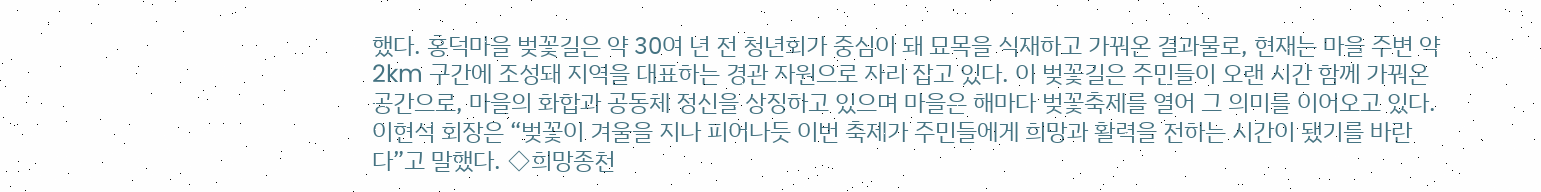했다. 홍덕마을 벚꽃길은 약 30여 년 전 청년회가 중심이 돼 묘목을 식재하고 가꿔온 결과물로, 현재는 마을 주변 약 2km 구간에 조성돼 지역을 대표하는 경관 자원으로 자리 잡고 있다. 이 벚꽃길은 주민들이 오랜 시간 함께 가꿔온 공간으로, 마을의 화합과 공동체 정신을 상징하고 있으며 마을은 해마다 벚꽃축제를 열어 그 의미를 이어오고 있다. 이현석 회장은 “벚꽃이 겨울을 지나 피어나듯 이번 축제가 주민들에게 희망과 활력을 전하는 시간이 됐기를 바란다”고 말했다. ◇희망종천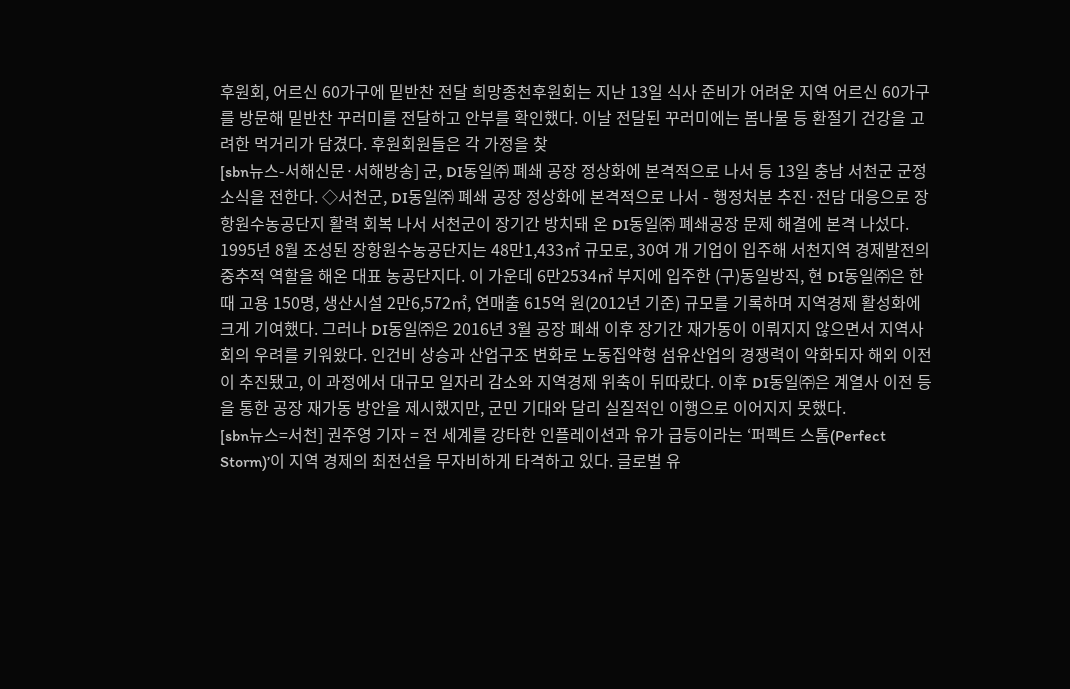후원회, 어르신 60가구에 밑반찬 전달 희망종천후원회는 지난 13일 식사 준비가 어려운 지역 어르신 60가구를 방문해 밑반찬 꾸러미를 전달하고 안부를 확인했다. 이날 전달된 꾸러미에는 봄나물 등 환절기 건강을 고려한 먹거리가 담겼다. 후원회원들은 각 가정을 찾
[sbn뉴스-서해신문·서해방송] 군, DI동일㈜ 폐쇄 공장 정상화에 본격적으로 나서 등 13일 충남 서천군 군정소식을 전한다. ◇서천군, DI동일㈜ 폐쇄 공장 정상화에 본격적으로 나서 - 행정처분 추진·전담 대응으로 장항원수농공단지 활력 회복 나서 서천군이 장기간 방치돼 온 DI동일㈜ 폐쇄공장 문제 해결에 본격 나섰다. 1995년 8월 조성된 장항원수농공단지는 48만1,433㎡ 규모로, 30여 개 기업이 입주해 서천지역 경제발전의 중추적 역할을 해온 대표 농공단지다. 이 가운데 6만2534㎡ 부지에 입주한 (구)동일방직, 현 DI동일㈜은 한때 고용 150명, 생산시설 2만6,572㎡, 연매출 615억 원(2012년 기준) 규모를 기록하며 지역경제 활성화에 크게 기여했다. 그러나 DI동일㈜은 2016년 3월 공장 폐쇄 이후 장기간 재가동이 이뤄지지 않으면서 지역사회의 우려를 키워왔다. 인건비 상승과 산업구조 변화로 노동집약형 섬유산업의 경쟁력이 약화되자 해외 이전이 추진됐고, 이 과정에서 대규모 일자리 감소와 지역경제 위축이 뒤따랐다. 이후 DI동일㈜은 계열사 이전 등을 통한 공장 재가동 방안을 제시했지만, 군민 기대와 달리 실질적인 이행으로 이어지지 못했다.
[sbn뉴스=서천] 권주영 기자 = 전 세계를 강타한 인플레이션과 유가 급등이라는 ‘퍼펙트 스톰(Perfect Storm)’이 지역 경제의 최전선을 무자비하게 타격하고 있다. 글로벌 유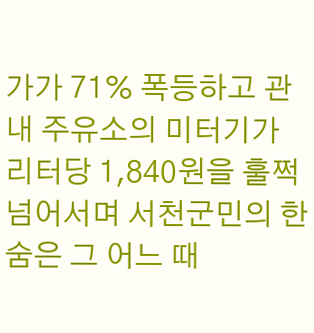가가 71% 폭등하고 관내 주유소의 미터기가 리터당 1,840원을 훌쩍 넘어서며 서천군민의 한숨은 그 어느 때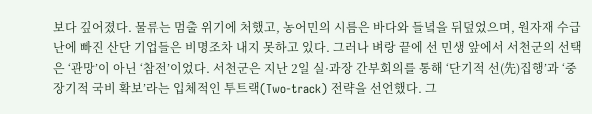보다 깊어졌다. 물류는 멈출 위기에 처했고, 농어민의 시름은 바다와 들녘을 뒤덮었으며, 원자재 수급난에 빠진 산단 기업들은 비명조차 내지 못하고 있다. 그러나 벼랑 끝에 선 민생 앞에서 서천군의 선택은 ‘관망’이 아닌 ‘참전’이었다. 서천군은 지난 2일 실·과장 간부회의를 통해 ‘단기적 선(先)집행’과 ‘중장기적 국비 확보’라는 입체적인 투트랙(Two-track) 전략을 선언했다. 그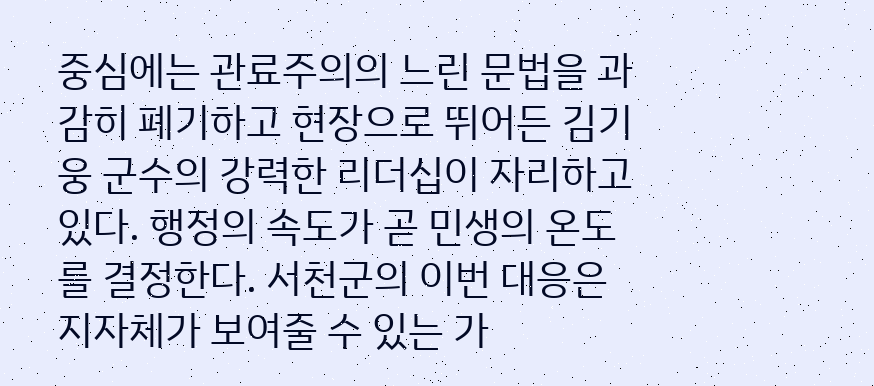중심에는 관료주의의 느린 문법을 과감히 폐기하고 현장으로 뛰어든 김기웅 군수의 강력한 리더십이 자리하고 있다. 행정의 속도가 곧 민생의 온도를 결정한다. 서천군의 이번 대응은 지자체가 보여줄 수 있는 가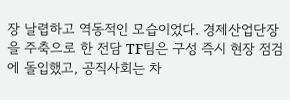장 날렵하고 역동적인 모습이었다. 경제산업단장을 주축으로 한 전담 TF팀은 구성 즉시 현장 점검에 돌입했고, 공직사회는 차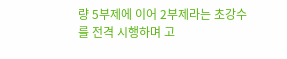량 5부제에 이어 2부제라는 초강수를 전격 시행하며 고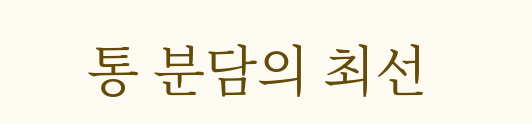통 분담의 최선